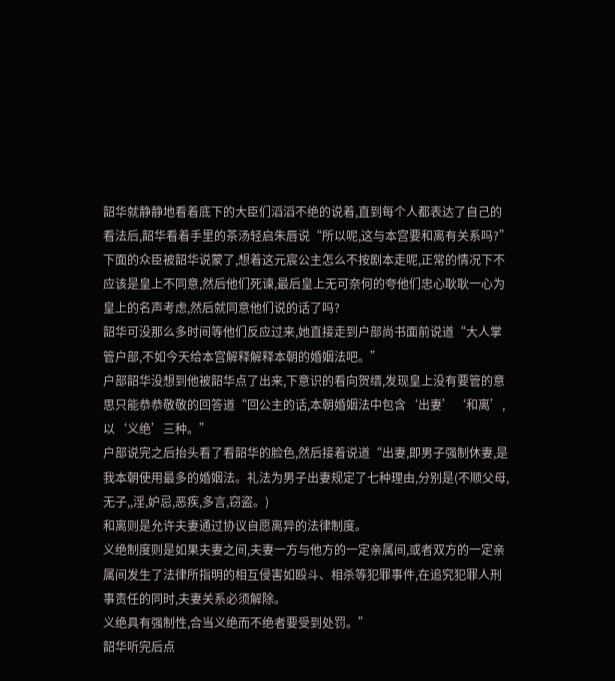韶华就静静地看着底下的大臣们滔滔不绝的说着,直到每个人都表达了自己的看法后,韶华看着手里的茶汤轻启朱唇说“所以呢,这与本宫要和离有关系吗?”
下面的众臣被韶华说蒙了,想着这元宸公主怎么不按剧本走呢,正常的情况下不应该是皇上不同意,然后他们死谏,最后皇上无可奈何的夸他们忠心耿耿一心为皇上的名声考虑,然后就同意他们说的话了吗?
韶华可没那么多时间等他们反应过来,她直接走到户部尚书面前说道“大人掌管户部,不如今天给本宫解释解释本朝的婚姻法吧。”
户部韶华没想到他被韶华点了出来,下意识的看向贺缙,发现皇上没有要管的意思只能恭恭敬敬的回答道“回公主的话,本朝婚姻法中包含‘出妻’‘和离’,以‘义绝’三种。”
户部说完之后抬头看了看韶华的脸色,然后接着说道“出妻,即男子强制休妻,是我本朝使用最多的婚姻法。礼法为男子出妻规定了七种理由,分别是(不顺父母,无子,,淫,妒忌,恶疾,多言,窃盗。)
和离则是允许夫妻通过协议自愿离异的法律制度。
义绝制度则是如果夫妻之间,夫妻一方与他方的一定亲属间,或者双方的一定亲属间发生了法律所指明的相互侵害如殴斗、相杀等犯罪事件,在追究犯罪人刑事责任的同时,夫妻关系必须解除。
义绝具有强制性,合当义绝而不绝者要受到处罚。”
韶华听完后点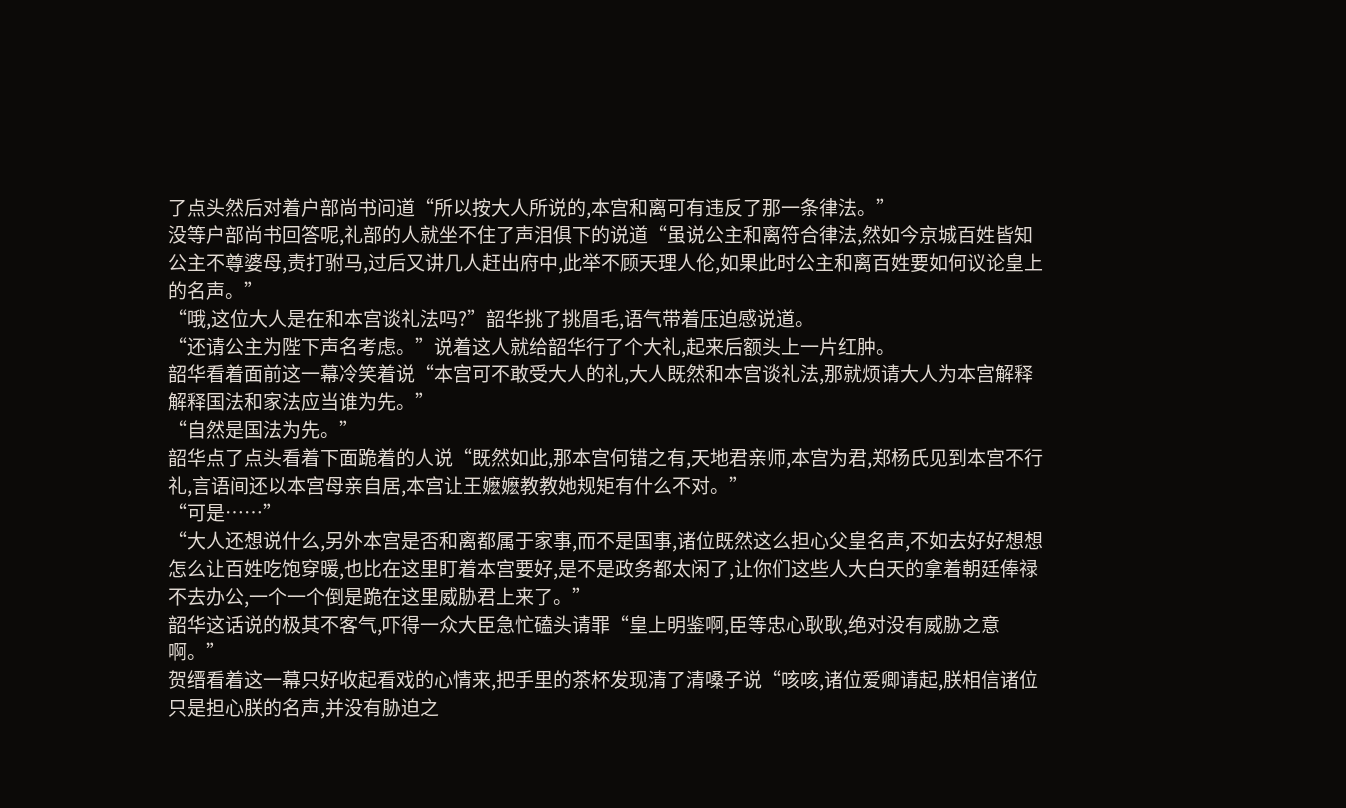了点头然后对着户部尚书问道“所以按大人所说的,本宫和离可有违反了那一条律法。”
没等户部尚书回答呢,礼部的人就坐不住了声泪俱下的说道“虽说公主和离符合律法,然如今京城百姓皆知公主不尊婆母,责打驸马,过后又讲几人赶出府中,此举不顾天理人伦,如果此时公主和离百姓要如何议论皇上的名声。”
“哦,这位大人是在和本宫谈礼法吗?”韶华挑了挑眉毛,语气带着压迫感说道。
“还请公主为陛下声名考虑。”说着这人就给韶华行了个大礼,起来后额头上一片红肿。
韶华看着面前这一幕冷笑着说“本宫可不敢受大人的礼,大人既然和本宫谈礼法,那就烦请大人为本宫解释解释国法和家法应当谁为先。”
“自然是国法为先。”
韶华点了点头看着下面跪着的人说“既然如此,那本宫何错之有,天地君亲师,本宫为君,郑杨氏见到本宫不行礼,言语间还以本宫母亲自居,本宫让王嬷嬷教教她规矩有什么不对。”
“可是……”
“大人还想说什么,另外本宫是否和离都属于家事,而不是国事,诸位既然这么担心父皇名声,不如去好好想想怎么让百姓吃饱穿暖,也比在这里盯着本宫要好,是不是政务都太闲了,让你们这些人大白天的拿着朝廷俸禄不去办公,一个一个倒是跪在这里威胁君上来了。”
韶华这话说的极其不客气,吓得一众大臣急忙磕头请罪“皇上明鉴啊,臣等忠心耿耿,绝对没有威胁之意啊。”
贺缙看着这一幕只好收起看戏的心情来,把手里的茶杯发现清了清嗓子说“咳咳,诸位爱卿请起,朕相信诸位只是担心朕的名声,并没有胁迫之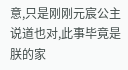意,只是刚刚元宸公主说道也对,此事毕竟是朕的家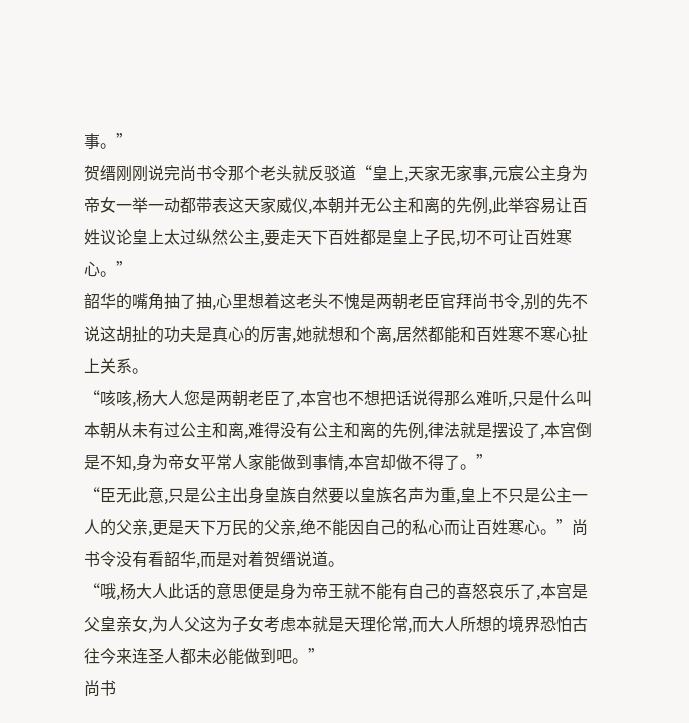事。”
贺缙刚刚说完尚书令那个老头就反驳道“皇上,天家无家事,元宸公主身为帝女一举一动都带表这天家威仪,本朝并无公主和离的先例,此举容易让百姓议论皇上太过纵然公主,要走天下百姓都是皇上子民,切不可让百姓寒心。”
韶华的嘴角抽了抽,心里想着这老头不愧是两朝老臣官拜尚书令,别的先不说这胡扯的功夫是真心的厉害,她就想和个离,居然都能和百姓寒不寒心扯上关系。
“咳咳,杨大人您是两朝老臣了,本宫也不想把话说得那么难听,只是什么叫本朝从未有过公主和离,难得没有公主和离的先例,律法就是摆设了,本宫倒是不知,身为帝女平常人家能做到事情,本宫却做不得了。”
“臣无此意,只是公主出身皇族自然要以皇族名声为重,皇上不只是公主一人的父亲,更是天下万民的父亲,绝不能因自己的私心而让百姓寒心。”尚书令没有看韶华,而是对着贺缙说道。
“哦,杨大人此话的意思便是身为帝王就不能有自己的喜怒哀乐了,本宫是父皇亲女,为人父这为子女考虑本就是天理伦常,而大人所想的境界恐怕古往今来连圣人都未必能做到吧。”
尚书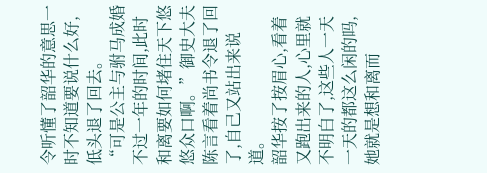令听懂了韶华的意思一时不知道要说什么好,低头退了回去。
“可是公主与驸马成婚不过一年的时间,此时和离要如何堵住天下悠悠众口啊。”御史大夫陈言看着尚书令退了回了,自己又站出来说道。
韶华按了按眉心,看着又跑出来的人,心里就不明白了,这些人一天一天的都这么闲的吗,她就是想和离而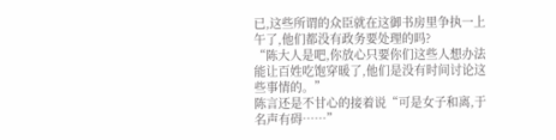已,这些所谓的众臣就在这御书房里争执一上午了,他们都没有政务要处理的吗?
“陈大人是吧,你放心只要你们这些人想办法能让百姓吃饱穿暖了,他们是没有时间讨论这些事情的。”
陈言还是不甘心的接着说“可是女子和离,于名声有碍……”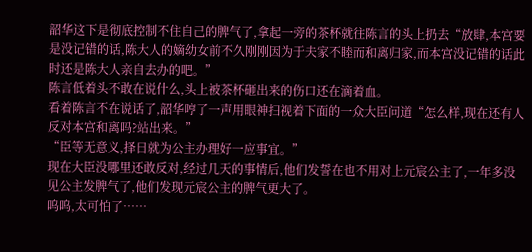韶华这下是彻底控制不住自己的脾气了,拿起一旁的茶杯就往陈言的头上扔去“放肆,本宫要是没记错的话,陈大人的嫡幼女前不久刚刚因为于夫家不睦而和离归家,而本宫没记错的话此时还是陈大人亲自去办的吧。”
陈言低着头不敢在说什么,头上被茶杯砸出来的伤口还在滴着血。
看着陈言不在说话了,韶华哼了一声用眼神扫视着下面的一众大臣问道“怎么样,现在还有人反对本宫和离吗?站出来。”
“臣等无意义,择日就为公主办理好一应事宜。”
现在大臣没哪里还敢反对,经过几天的事情后,他们发誓在也不用对上元宸公主了,一年多没见公主发脾气了,他们发现元宸公主的脾气更大了。
呜呜,太可怕了……